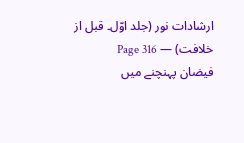ارشادات نور (جلد اوّل۔ قبل از خلافت) — Page 316
فیضان پہنچنے میں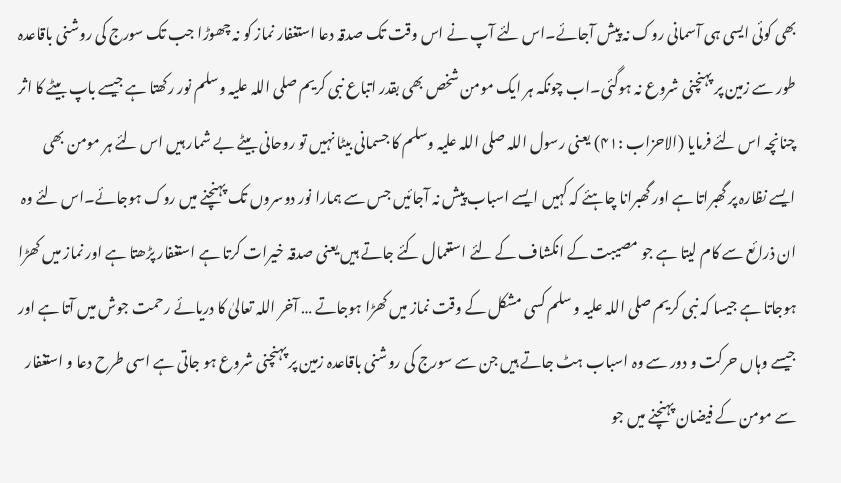بھی کوئی ایسی ہی آسمانی روک نہ پیش آجائے۔اس لئے آپ نے اس وقت تک صدقہ دعا استغفار نماز کو نہ چھوڑا جب تک سورج کی روشنی باقاعدہ طور سے زمین پر پہنچنی شروع نہ ہوگئی۔اب چونکہ ہر ایک مومن شخص بھی بقدر اتباع نبی کریم صلی اللہ علیہ وسلم نور رکھتا ہے جیسے باپ بیٹے کا اثر چنانچہ اس لئے فرمایا (الاحزاب :۴۱) یعنی رسول اللہ صلی اللہ علیہ وسلم کا جسمانی بیٹا نہیں تو روحانی بیٹے بے شمار ہیں اس لئے ہر مومن بھی ایسے نظارہ پر گھبراتا ہے اور گھبرانا چاہئے کہ کہیں ایسے اسباب پیش نہ آجائیں جس سے ہمارا نور دوسروں تک پہنچنے میں روک ہوجائے۔اس لئے وہ ان ذرائع سے کام لیتا ہے جو مصیبت کے انکشاف کے لئے استعمال کئے جاتے ہیں یعنی صدقہ خیرات کرتا ہے استغفار پڑھتا ہے اور نماز میں کھڑا ہوجاتا ہے جیسا کہ نبی کریم صلی اللہ علیہ و سلم کسی مشکل کے وقت نماز میں کھڑا ہوجاتے … آخر اللہ تعالیٰ کا دریائے رحمت جوش میں آتا ہے اور جیسے وہاں حرکت و دور سے وہ اسباب ہٹ جاتے ہیں جن سے سورج کی روشنی باقاعدہ زمین پر پہنچنی شروع ہو جاتی ہے اسی طرح دعا و استغفار سے مومن کے فیضان پہنچنے میں جو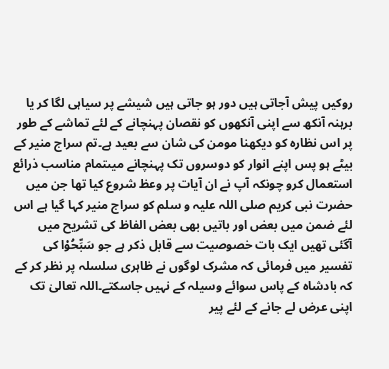روکیں پیش آجاتی ہیں دور ہو جاتی ہیں شیشے پر سیاہی لگا کر یا برہنہ آنکھ سے اپنی آنکھوں کو نقصان پہنچانے کے لئے تماشے کے طور پر اس نظارہ کو دیکھنا مومن کی شان سے بعید ہے۔تم سراج منیر کے بیٹے ہو پس اپنے انوار کو دوسروں تک پہنچانے میںتمام مناسب ذرائع استعمال کرو چونکہ آپ نے ان آیات پر وعظ شروع کیا تھا جن میں حضرت نبی کریم صلی اللہ علیہ و سلم کو سراج منیر کہا گیا ہے اس لئے ضمن میں بعض اور باتیں بھی بعض الفاظ کی تشریح میں آگئی تھیں ایک بات خصوصیت سے قابل ذکر ہے جو سَبِّحُوْا کی تفسیر میں فرمائی کہ مشرک لوگوں نے ظاہری سلسلہ پر نظر کر کے کہ بادشاہ کے پاس سوائے وسیلہ کے نہیں جاسکتے۔اللہ تعالیٰ تک اپنی عرض لے جانے کے لئے پیر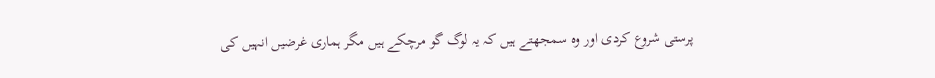پرستی شروع کردی اور وہ سمجھتے ہیں کہ یہ لوگ گو مرچکے ہیں مگر ہماری غرضیں انہیں کی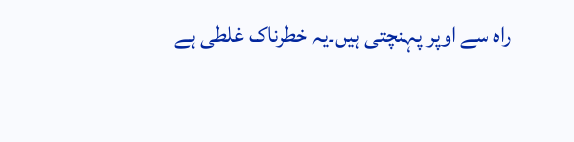راہ سے اوپر پہنچتی ہیں۔یہ خطرناک غلطی ہے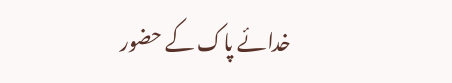خدائے پاک کے حضور